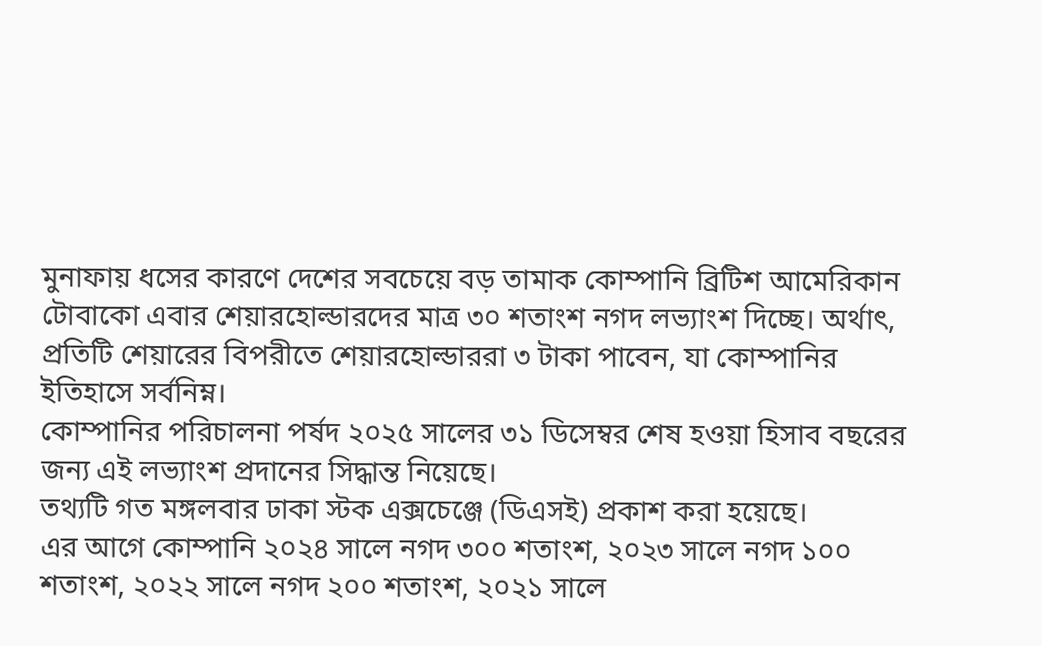মুনাফায় ধসের কারণে দেশের সবচেয়ে বড় তামাক কোম্পানি ব্রিটিশ আমেরিকান টোবাকো এবার শেয়ারহোল্ডারদের মাত্র ৩০ শতাংশ নগদ লভ্যাংশ দিচ্ছে। অর্থাৎ, প্রতিটি শেয়ারের বিপরীতে শেয়ারহোল্ডাররা ৩ টাকা পাবেন, যা কোম্পানির ইতিহাসে সর্বনিম্ন।
কোম্পানির পরিচালনা পর্ষদ ২০২৫ সালের ৩১ ডিসেম্বর শেষ হওয়া হিসাব বছরের জন্য এই লভ্যাংশ প্রদানের সিদ্ধান্ত নিয়েছে।
তথ্যটি গত মঙ্গলবার ঢাকা স্টক এক্সচেঞ্জে (ডিএসই) প্রকাশ করা হয়েছে।
এর আগে কোম্পানি ২০২৪ সালে নগদ ৩০০ শতাংশ, ২০২৩ সালে নগদ ১০০ শতাংশ, ২০২২ সালে নগদ ২০০ শতাংশ, ২০২১ সালে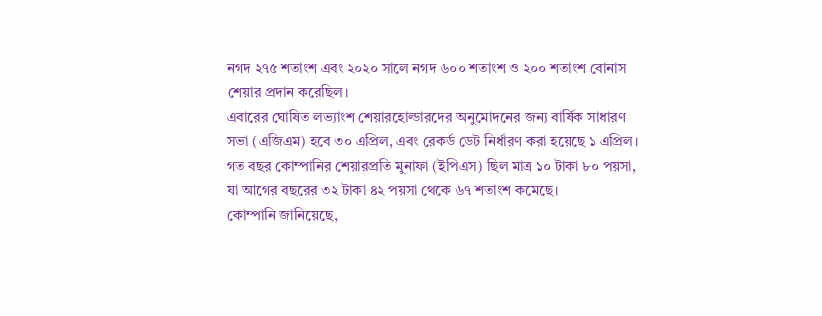নগদ ২৭৫ শতাংশ এবং ২০২০ সালে নগদ ৬০০ শতাংশ ও ২০০ শতাংশ বোনাস শেয়ার প্রদান করেছিল।
এবারের ঘোষিত লভ্যাংশ শেয়ারহোল্ডারদের অনুমোদনের জন্য বার্ষিক সাধারণ সভা (এজিএম) হবে ৩০ এপ্রিল, এবং রেকর্ড ডেট নির্ধারণ করা হয়েছে ১ এপ্রিল।
গত বছর কোম্পানির শেয়ারপ্রতি মুনাফা (ইপিএস) ছিল মাত্র ১০ টাকা ৮০ পয়সা, যা আগের বছরের ৩২ টাকা ৪২ পয়সা থেকে ৬৭ শতাংশ কমেছে।
কোম্পানি জানিয়েছে,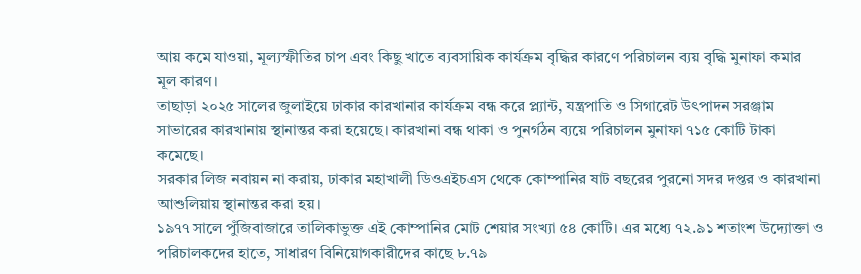আয় কমে যাওয়া, মূল্যস্ফীতির চাপ এবং কিছু খাতে ব্যবসায়িক কার্যক্রম বৃদ্ধির কারণে পরিচালন ব্যয় বৃদ্ধি মুনাফা কমার মূল কারণ।
তাছাড়া ২০২৫ সালের জুলাইয়ে ঢাকার কারখানার কার্যক্রম বন্ধ করে প্ল্যান্ট, যন্ত্রপাতি ও সিগারেট উৎপাদন সরঞ্জাম সাভারের কারখানায় স্থানান্তর করা হয়েছে। কারখানা বন্ধ থাকা ও পুনর্গঠন ব্যয়ে পরিচালন মুনাফা ৭১৫ কোটি টাকা কমেছে।
সরকার লিজ নবায়ন না করায়, ঢাকার মহাখালী ডিওএইচএস থেকে কোম্পানির ষাট বছরের পুরনো সদর দপ্তর ও কারখানা আশুলিয়ায় স্থানান্তর করা হয়।
১৯৭৭ সালে পুঁজিবাজারে তালিকাভুক্ত এই কোম্পানির মোট শেয়ার সংখ্যা ৫৪ কোটি। এর মধ্যে ৭২.৯১ শতাংশ উদ্যোক্তা ও পরিচালকদের হাতে, সাধারণ বিনিয়োগকারীদের কাছে ৮.৭৯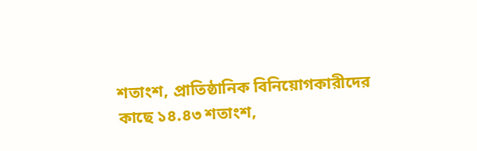শতাংশ, প্রাতিষ্ঠানিক বিনিয়োগকারীদের কাছে ১৪.৪৩ শতাংশ,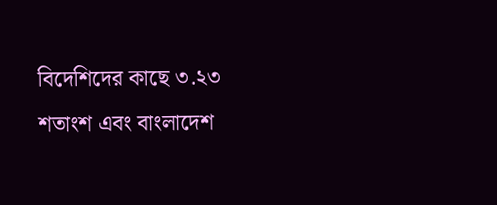বিদেশিদের কাছে ৩.২৩ শতাংশ এবং বাংলাদেশ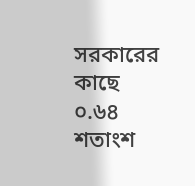সরকারের কাছে ০.৬৪ শতাংশ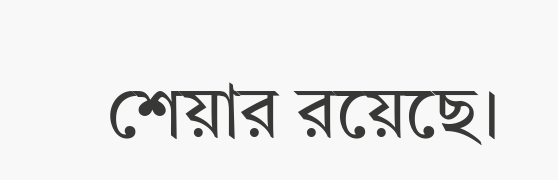শেয়ার রয়েছে।